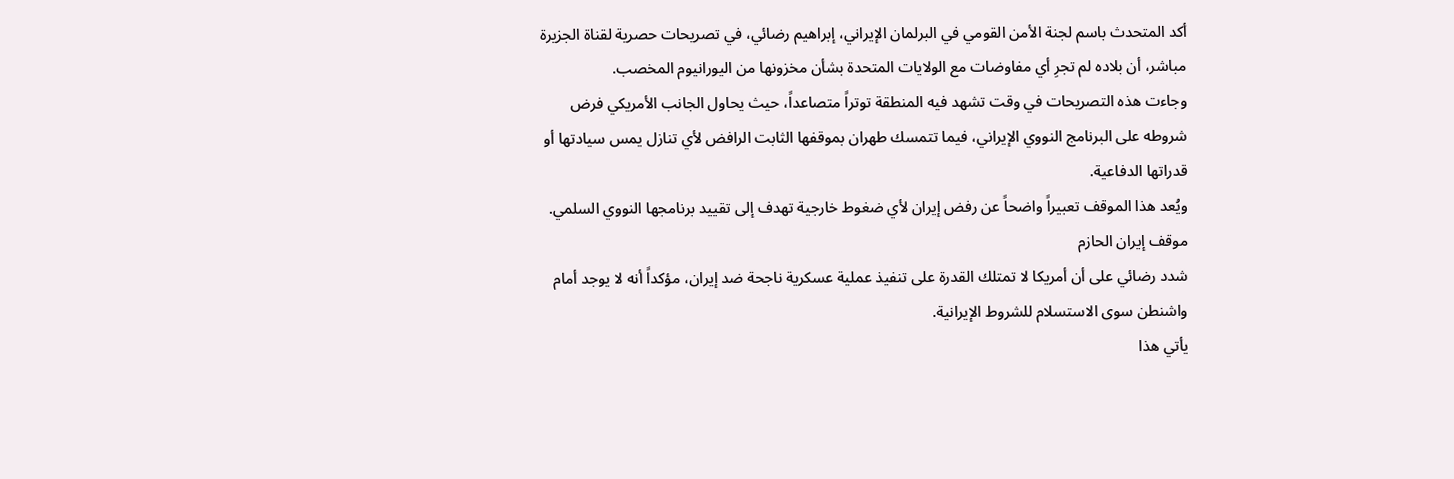أكد المتحدث باسم لجنة الأمن القومي في البرلمان الإيراني، إبراهيم رضائي، في تصريحات حصرية لقناة الجزيرة مباشر، أن بلاده لم تجرِ أي مفاوضات مع الولايات المتحدة بشأن مخزونها من اليورانيوم المخصب.
وجاءت هذه التصريحات في وقت تشهد فيه المنطقة توتراً متصاعداً، حيث يحاول الجانب الأمريكي فرض شروطه على البرنامج النووي الإيراني، فيما تتمسك طهران بموقفها الثابت الرافض لأي تنازل يمس سيادتها أو قدراتها الدفاعية.
ويُعد هذا الموقف تعبيراً واضحاً عن رفض إيران لأي ضغوط خارجية تهدف إلى تقييد برنامجها النووي السلمي.
موقف إيران الحازم
شدد رضائي على أن أمريكا لا تمتلك القدرة على تنفيذ عملية عسكرية ناجحة ضد إيران، مؤكداً أنه لا يوجد أمام واشنطن سوى الاستسلام للشروط الإيرانية.
يأتي هذا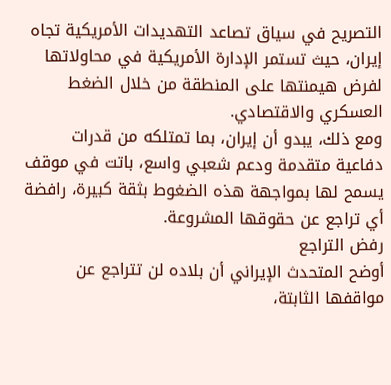التصريح في سياق تصاعد التهديدات الأمريكية تجاه إيران، حيث تستمر الإدارة الأمريكية في محاولاتها لفرض هيمنتها على المنطقة من خلال الضغط العسكري والاقتصادي.
ومع ذلك، يبدو أن إيران، بما تمتلكه من قدرات دفاعية متقدمة ودعم شعبي واسع، باتت في موقف يسمح لها بمواجهة هذه الضغوط بثقة كبيرة، رافضة أي تراجع عن حقوقها المشروعة.
رفض التراجع
أوضح المتحدث الإيراني أن بلاده لن تتراجع عن مواقفها الثابتة،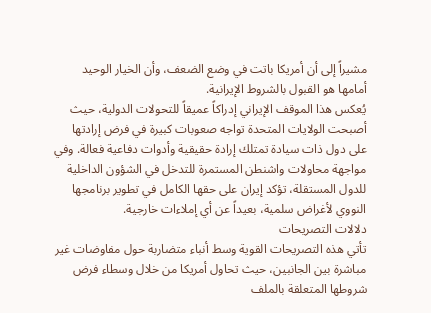مشيراً إلى أن أمريكا باتت في وضع الضعف، وأن الخيار الوحيد أمامها هو القبول بالشروط الإيرانية.
يُعكس هذا الموقف الإيراني إدراكاً عميقاً للتحولات الدولية، حيث أصبحت الولايات المتحدة تواجه صعوبات كبيرة في فرض إرادتها على دول ذات سيادة تمتلك إرادة حقيقية وأدوات دفاعية فعالة. وفي مواجهة محاولات واشنطن المستمرة للتدخل في الشؤون الداخلية للدول المستقلة، تؤكد إيران على حقها الكامل في تطوير برنامجها النووي لأغراض سلمية، بعيداً عن أي إملاءات خارجية.
دلالات التصريحات
تأتي هذه التصريحات القوية وسط أنباء متضاربة حول مفاوضات غير مباشرة بين الجانبين، حيث تحاول أمريكا من خلال وسطاء فرض شروطها المتعلقة بالملف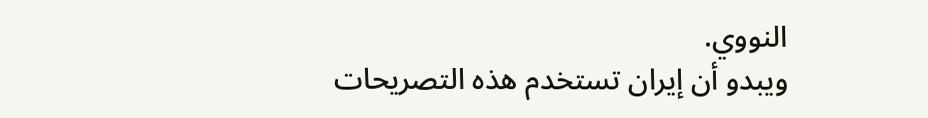النووي.
ويبدو أن إيران تستخدم هذه التصريحات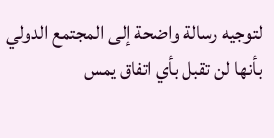لتوجيه رسالة واضحة إلى المجتمع الدولي بأنها لن تقبل بأي اتفاق يمس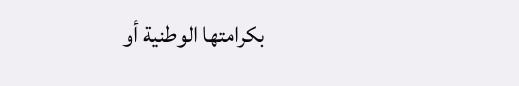بكرامتها الوطنية أو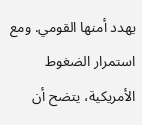يهدد أمنها القومي. ومع استمرار الضغوط الأمريكية، يتضح أن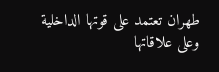طهران تعتمد على قوتها الداخلية وعلى علاقاتها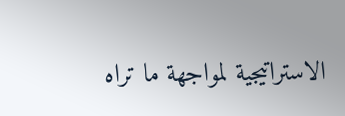الاستراتيجية لمواجهة ما تراه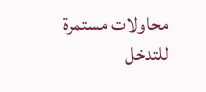محاولات مستمرة للتدخل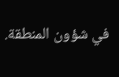في شؤون المنطقة.